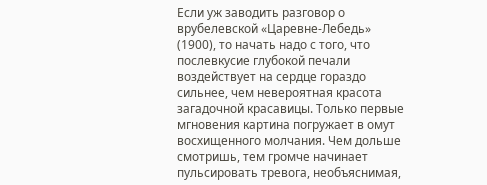Если уж заводить разговор о врубелевской «Царевне-Лебедь» (1900), то начать надо с того, что послевкусие глубокой печали воздействует на сердце гораздо сильнее, чем невероятная красота загадочной красавицы. Только первые мгновения картина погружает в омут восхищенного молчания. Чем дольше смотришь, тем громче начинает пульсировать тревога, необъяснимая,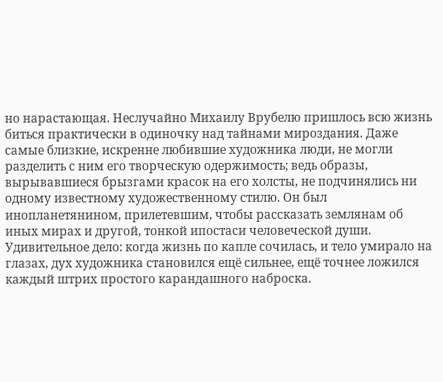но нарастающая. Неслучайно Михаилу Врубелю пришлось всю жизнь биться практически в одиночку над тайнами мироздания. Даже самые близкие, искренне любившие художника люди, не могли разделить с ним его творческую одержимость; ведь образы, вырывавшиеся брызгами красок на его холсты, не подчинялись ни одному известному художественному стилю. Он был инопланетянином, прилетевшим, чтобы рассказать землянам об иных мирах и другой, тонкой ипостаси человеческой души. Удивительное дело: когда жизнь по капле сочилась, и тело умирало на глазах, дух художника становился ещё сильнее, ещё точнее ложился каждый штрих простого карандашного наброска.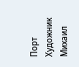Порт
Художник Михаил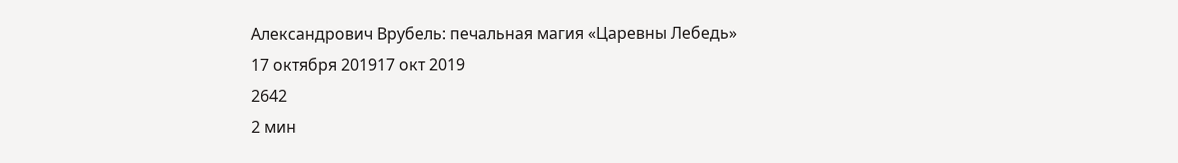Александрович Врубель: печальная магия «Царевны Лебедь»
17 октября 201917 окт 2019
2642
2 мин